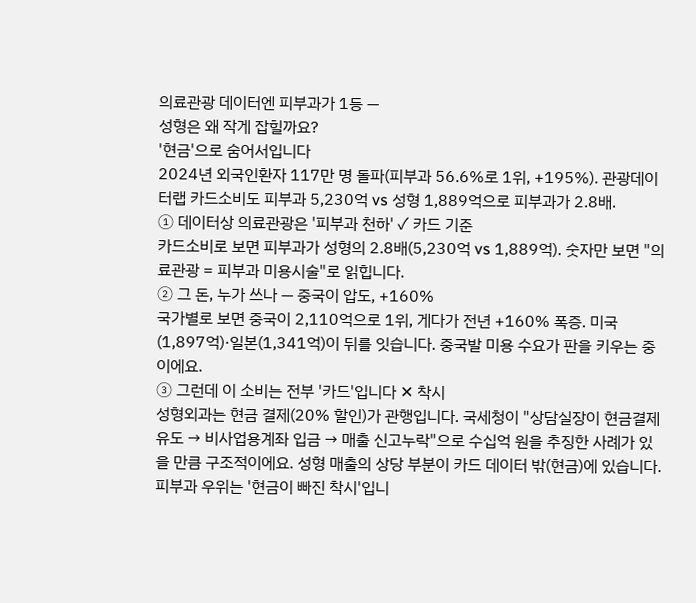의료관광 데이터엔 피부과가 1등 —
성형은 왜 작게 잡힐까요?
'현금'으로 숨어서입니다
2024년 외국인환자 117만 명 돌파(피부과 56.6%로 1위, +195%). 관광데이터랩 카드소비도 피부과 5,230억 vs 성형 1,889억으로 피부과가 2.8배.
① 데이터상 의료관광은 '피부과 천하' ✓ 카드 기준
카드소비로 보면 피부과가 성형의 2.8배(5,230억 vs 1,889억). 숫자만 보면 "의료관광 = 피부과 미용시술"로 읽힙니다.
② 그 돈, 누가 쓰나 — 중국이 압도, +160%
국가별로 보면 중국이 2,110억으로 1위, 게다가 전년 +160% 폭증. 미국(1,897억)·일본(1,341억)이 뒤를 잇습니다. 중국발 미용 수요가 판을 키우는 중이에요.
③ 그런데 이 소비는 전부 '카드'입니다 ✕ 착시
성형외과는 현금 결제(20% 할인)가 관행입니다. 국세청이 "상담실장이 현금결제 유도 → 비사업용계좌 입금 → 매출 신고누락"으로 수십억 원을 추징한 사례가 있을 만큼 구조적이에요. 성형 매출의 상당 부분이 카드 데이터 밖(현금)에 있습니다. 피부과 우위는 '현금이 빠진 착시'입니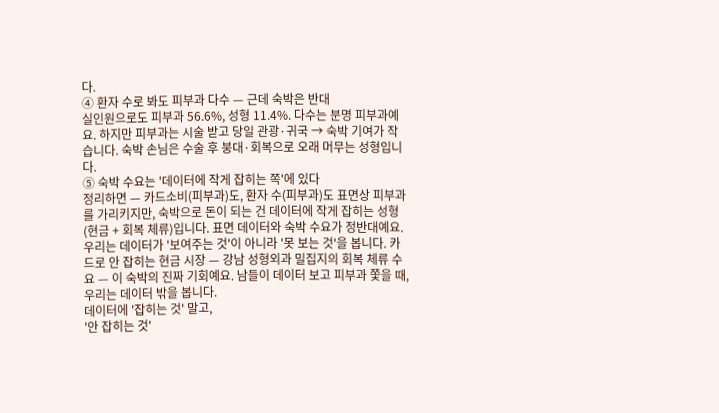다.
④ 환자 수로 봐도 피부과 다수 — 근데 숙박은 반대
실인원으로도 피부과 56.6%, 성형 11.4%. 다수는 분명 피부과예요. 하지만 피부과는 시술 받고 당일 관광·귀국 → 숙박 기여가 작습니다. 숙박 손님은 수술 후 붕대·회복으로 오래 머무는 성형입니다.
⑤ 숙박 수요는 '데이터에 작게 잡히는 쪽'에 있다
정리하면 — 카드소비(피부과)도, 환자 수(피부과)도 표면상 피부과를 가리키지만, 숙박으로 돈이 되는 건 데이터에 작게 잡히는 성형(현금 + 회복 체류)입니다. 표면 데이터와 숙박 수요가 정반대예요.
우리는 데이터가 '보여주는 것'이 아니라 '못 보는 것'을 봅니다. 카드로 안 잡히는 현금 시장 — 강남 성형외과 밀집지의 회복 체류 수요 — 이 숙박의 진짜 기회예요. 남들이 데이터 보고 피부과 쫓을 때, 우리는 데이터 밖을 봅니다.
데이터에 '잡히는 것' 말고,
'안 잡히는 것'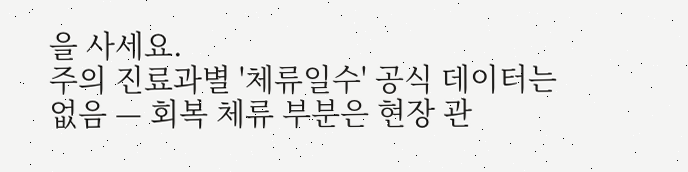을 사세요.
주의 진료과별 '체류일수' 공식 데이터는 없음 — 회복 체류 부분은 현장 관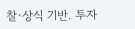찰·상식 기반. 투자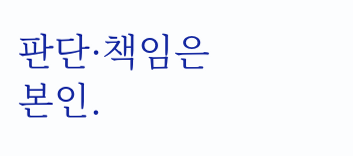판단·책임은 본인.